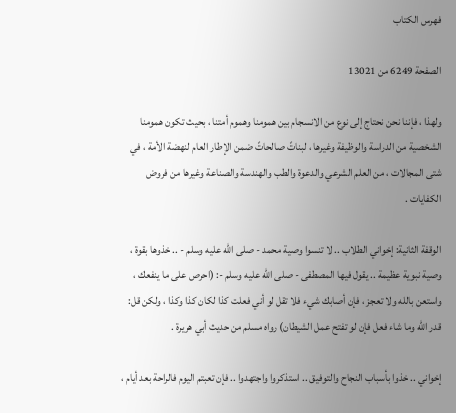فهرس الكتاب

الصفحة 6249 من 13021

ولهذا ، فإننا نحن نحتاج إلى نوع من الانسجام بين همومنا وهموم أمتنا ، بحيث تكون همومنا الشخصية من الدراسة والوظيفة وغيرها ، لبناتً صالحاتً ضمن الإطار العام لنهضة الأمة ، في شتى المجالات ، من العلم الشرعي والدعوة والطب والهندسة والصناعة وغيرها من فروض الكفايات .

الوقفة الثانية: إخواني الطلاب .. لا تنسوا وصية محمد - صلى الله عليه وسلم - .. خذوها بقوة ، وصية نبوية عظيمة .. يقول فيها المصطفى - صلى الله عليه وسلم -: (احرص على ما ينفعك ، واستعن بالله ولا تعجز ، فإن أصابك شيء فلا تقل لو أني فعلت كذا لكان كذا وكذا ، ولكن قل: قدر الله وما شاء فعل فإن لو تفتح عمل الشيطان) رواه مسلم من حديث أبي هريرة .

إخواني .. خذوا بأسباب النجاح والتوفيق .. استذكروا واجتهدوا .. فإن تعبتم اليوم فالراحة بعد أيام ،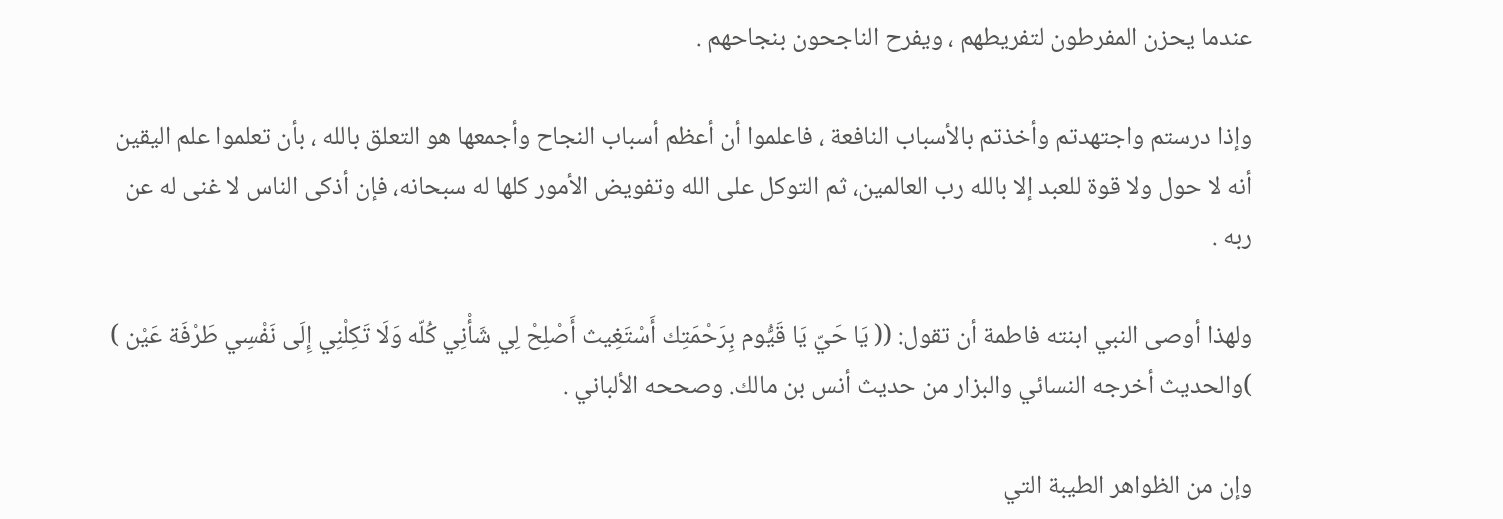عندما يحزن المفرطون لتفريطهم ، ويفرح الناجحون بنجاحهم .

وإذا درستم واجتهدتم وأخذتم بالأسباب النافعة ، فاعلموا أن أعظم أسباب النجاح وأجمعها هو التعلق بالله ، بأن تعلموا علم اليقين أنه لا حول ولا قوة للعبد إلا بالله رب العالمين، ثم التوكل على الله وتفويض الأمور كلها له سبحانه، فإن أذكى الناس لا غنى له عن ربه .

ولهذا أوصى النبي ابنته فاطمة أن تقول: (( يَا حَيّ يَا قَيُّوم بِرَحْمَتِك أَسْتَغِيث أَصْلِحْ لِي شَأْنِي كُلّه وَلَا تَكِلْنِي إِلَى نَفْسِي طَرْفَة عَيْن ) )والحديث أخرجه النسائي والبزار من حديث أنس بن مالك. وصححه الألباني .

وإن من الظواهر الطيبة التي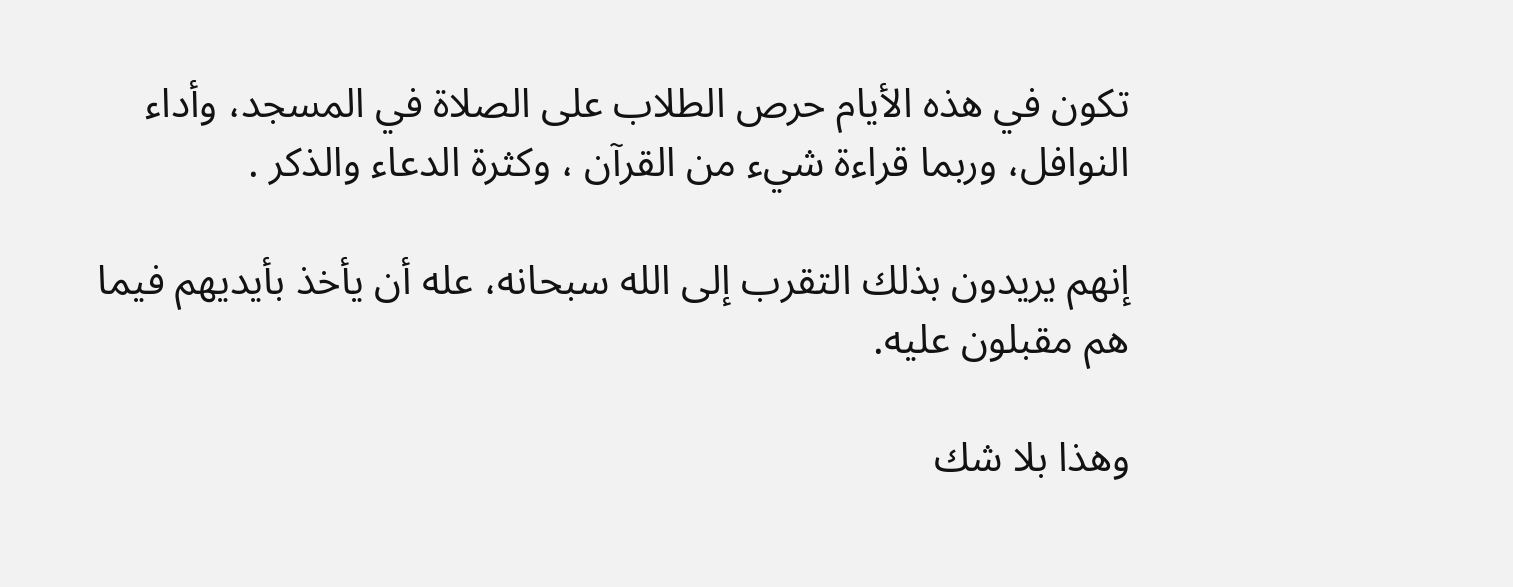تكون في هذه الأيام حرص الطلاب على الصلاة في المسجد، وأداء النوافل، وربما قراءة شيء من القرآن ، وكثرة الدعاء والذكر .

إنهم يريدون بذلك التقرب إلى الله سبحانه، عله أن يأخذ بأيديهم فيما هم مقبلون عليه.

وهذا بلا شك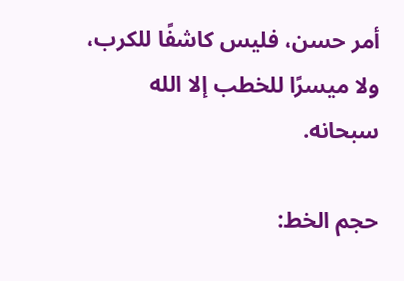أمر حسن، فليس كاشفًا للكرب، ولا ميسرًا للخطب إلا الله سبحانه.

حجم الخط: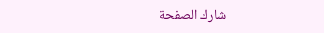شارك الصفحة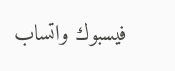فيسبوك واتساب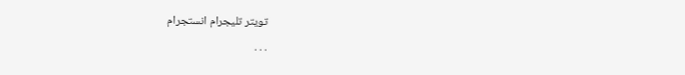تويتر تليجرام انستجرام
. . .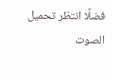فضلًا انتظر تحميل الصوت